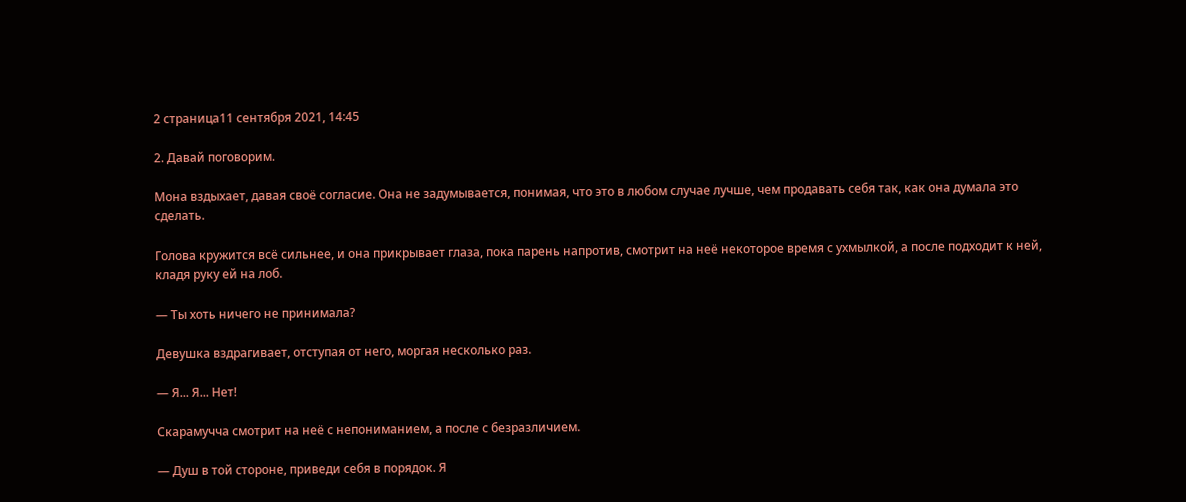2 страница11 сентября 2021, 14:45

2. Давай поговорим.

Мона вздыхает, давая своё согласие. Она не задумывается, понимая, что это в любом случае лучше, чем продавать себя так, как она думала это сделать.

Голова кружится всё сильнее, и она прикрывает глаза, пока парень напротив, смотрит на неё некоторое время с ухмылкой, а после подходит к ней, кладя руку ей на лоб.

— Ты хоть ничего не принимала?

Девушка вздрагивает, отступая от него, моргая несколько раз.

— Я... Я... Нет!

Скарамучча смотрит на неё с непониманием, а после с безразличием.

— Душ в той стороне, приведи себя в порядок. Я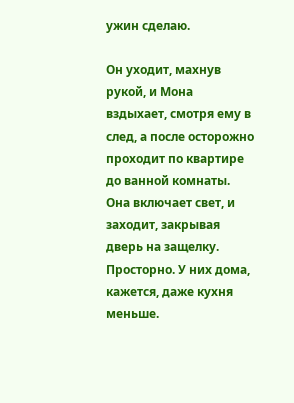ужин сделаю.

Он уходит, махнув рукой, и Мона вздыхает, смотря ему в след, а после осторожно проходит по квартире до ванной комнаты. Она включает свет, и заходит, закрывая дверь на защелку. Просторно. У них дома, кажется, даже кухня меньше.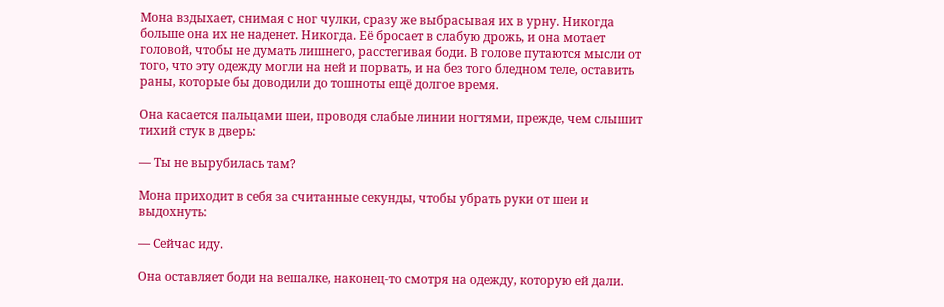Мона вздыхает, снимая с ног чулки, сразу же выбрасывая их в урну. Никогда больше она их не наденет. Никогда. Её бросает в слабую дрожь, и она мотает головой, чтобы не думать лишнего, расстегивая боди. В голове путаются мысли от того, что эту одежду могли на ней и порвать, и на без того бледном теле, оставить раны, которые бы доводили до тошноты ещё долгое время.

Она касается пальцами шеи, проводя слабые линии ногтями, прежде, чем слышит тихий стук в дверь:

— Ты не вырубилась там?

Мона приходит в себя за считанные секунды, чтобы убрать руки от шеи и выдохнуть:

— Сейчас иду.

Она оставляет боди на вешалке, наконец-то смотря на одежду, которую ей дали.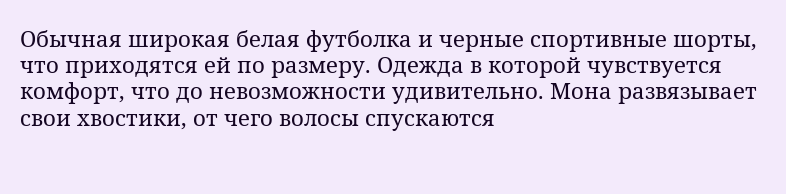Обычная широкая белая футболка и черные спортивные шорты, что приходятся ей по размеру. Одежда в которой чувствуется комфорт, что до невозможности удивительно. Мона развязывает свои хвостики, от чего волосы спускаются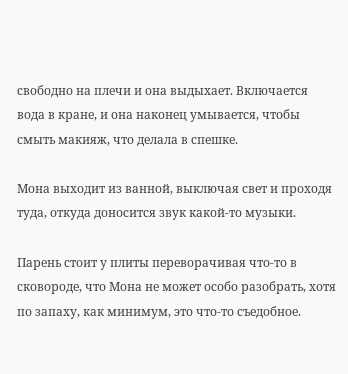свободно на плечи и она выдыхает. Включается вода в кране, и она наконец умывается, чтобы смыть макияж, что делала в спешке.

Мона выходит из ванной, выключая свет и проходя туда, откуда доносится звук какой-то музыки.

Парень стоит у плиты переворачивая что-то в сковороде, что Мона не может особо разобрать, хотя по запаху, как минимум, это что-то съедобное.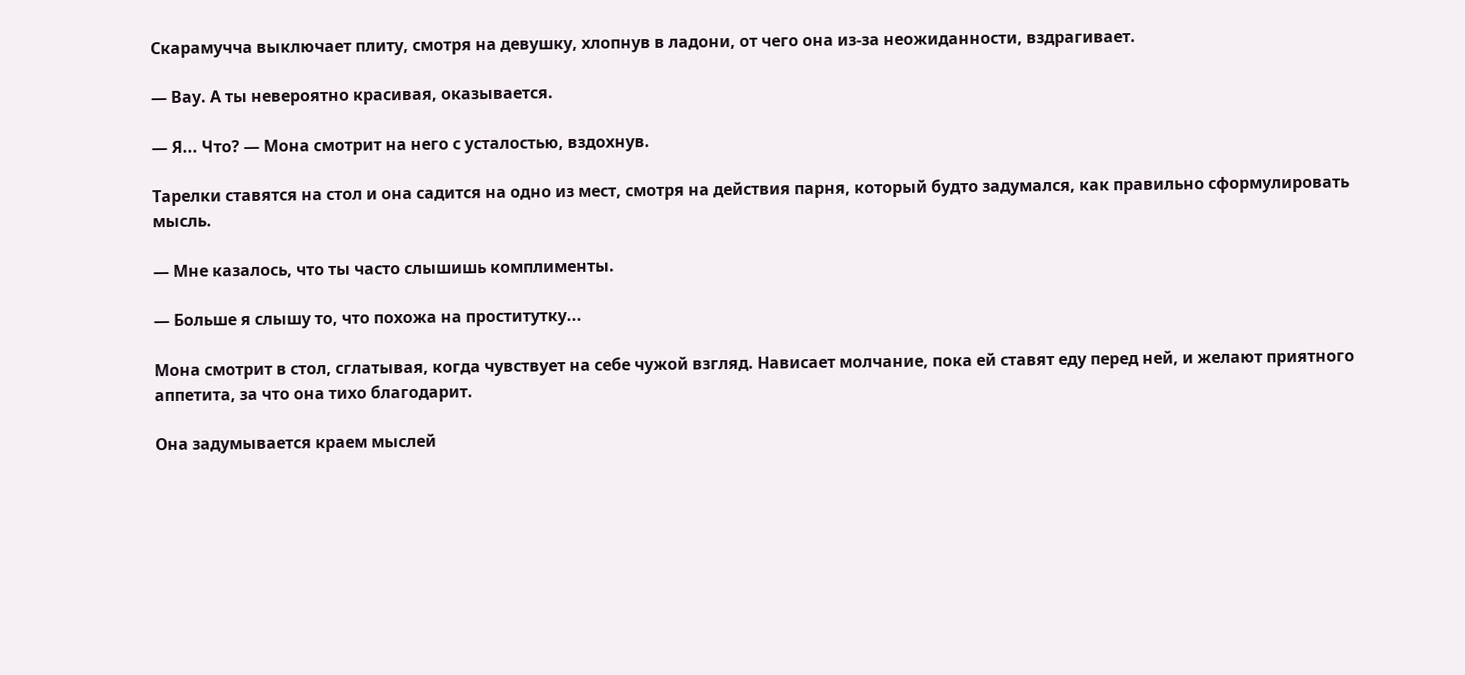Скарамучча выключает плиту, смотря на девушку, хлопнув в ладони, от чего она из-за неожиданности, вздрагивает.

— Вау. А ты невероятно красивая, оказывается.

— Я... Что? — Мона смотрит на него с усталостью, вздохнув.

Тарелки ставятся на стол и она садится на одно из мест, смотря на действия парня, который будто задумался, как правильно сформулировать мысль.

— Мне казалось, что ты часто слышишь комплименты.

— Больше я слышу то, что похожа на проститутку...

Мона смотрит в стол, сглатывая, когда чувствует на себе чужой взгляд. Нависает молчание, пока ей ставят еду перед ней, и желают приятного аппетита, за что она тихо благодарит.

Она задумывается краем мыслей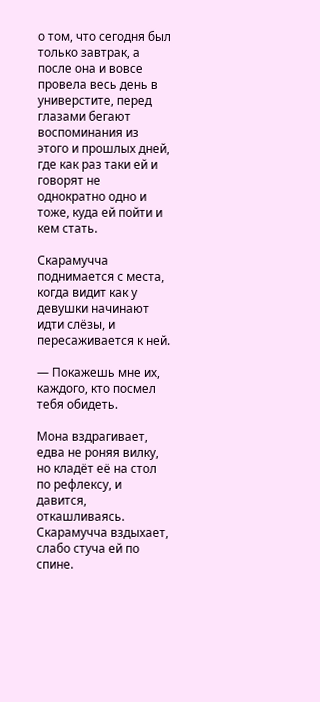о том, что сегодня был только завтрак, а после она и вовсе провела весь день в универстите, перед глазами бегают воспоминания из этого и прошлых дней, где как раз таки ей и говорят не однократно одно и тоже, куда ей пойти и кем стать.

Скарамучча поднимается с места, когда видит как у девушки начинают идти слёзы, и пересаживается к ней.

— Покажешь мне их, каждого, кто посмел тебя обидеть.

Мона вздрагивает, едва не роняя вилку, но кладёт её на стол по рефлексу, и давится, откашливаясь. Скарамучча вздыхает, слабо стуча ей по спине.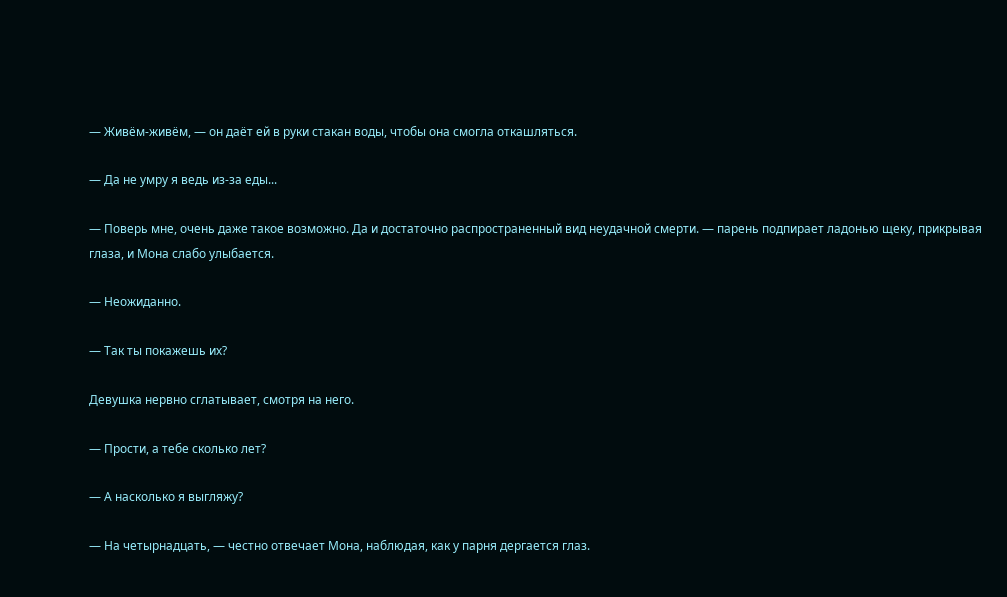— Живём-живём, — он даёт ей в руки стакан воды, чтобы она смогла откашляться.

— Да не умру я ведь из-за еды...

— Поверь мне, очень даже такое возможно. Да и достаточно распространенный вид неудачной смерти. — парень подпирает ладонью щеку, прикрывая глаза, и Мона слабо улыбается.

— Неожиданно.

— Так ты покажешь их?

Девушка нервно сглатывает, смотря на него.

— Прости, а тебе сколько лет?

— А насколько я выгляжу?

— На четырнадцать, — честно отвечает Мона, наблюдая, как у парня дергается глаз.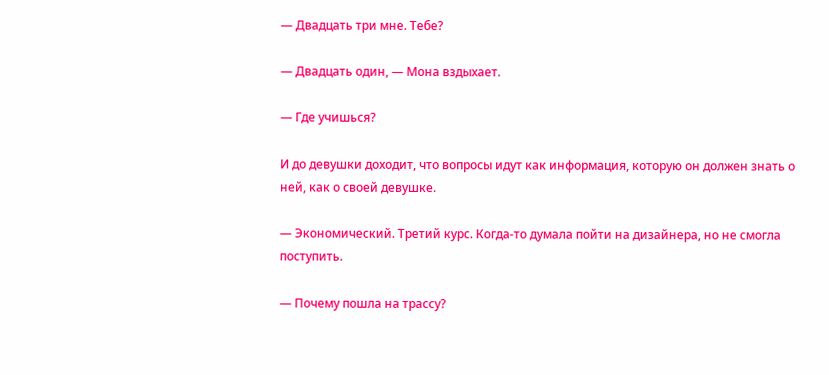— Двадцать три мне. Тебе?

— Двадцать один, — Мона вздыхает.

— Где учишься?

И до девушки доходит, что вопросы идут как информация, которую он должен знать о ней, как о своей девушке.

— Экономический. Третий курс. Когда-то думала пойти на дизайнера, но не смогла поступить.

— Почему пошла на трассу?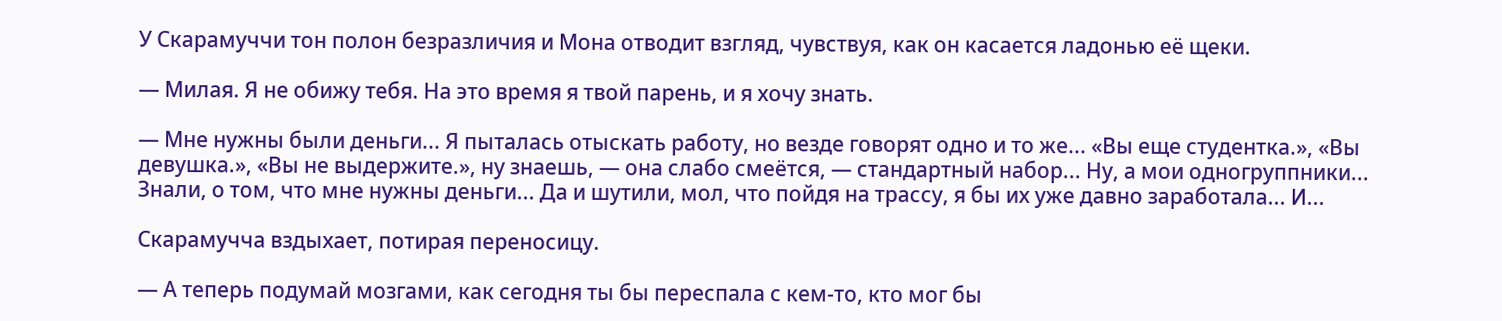У Скарамуччи тон полон безразличия и Мона отводит взгляд, чувствуя, как он касается ладонью её щеки.

— Милая. Я не обижу тебя. На это время я твой парень, и я хочу знать.

— Мне нужны были деньги... Я пыталась отыскать работу, но везде говорят одно и то же... «Вы еще студентка.», «Вы девушка.», «Вы не выдержите.», ну знаешь, — она слабо смеётся, — стандартный набор... Ну, а мои одногруппники... Знали, о том, что мне нужны деньги... Да и шутили, мол, что пойдя на трассу, я бы их уже давно заработала... И...

Скарамучча вздыхает, потирая переносицу.

— А теперь подумай мозгами, как сегодня ты бы переспала с кем-то, кто мог бы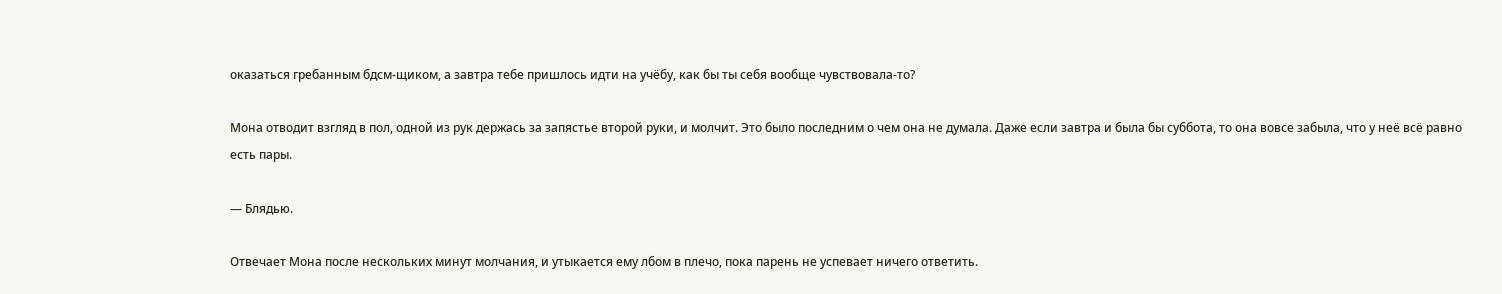оказаться гребанным бдсм-щиком, а завтра тебе пришлось идти на учёбу, как бы ты себя вообще чувствовала-то?

Мона отводит взгляд в пол, одной из рук держась за запястье второй руки, и молчит. Это было последним о чем она не думала. Даже если завтра и была бы суббота, то она вовсе забыла, что у неё всё равно есть пары.

— Блядью.

Отвечает Мона после нескольких минут молчания, и утыкается ему лбом в плечо, пока парень не успевает ничего ответить.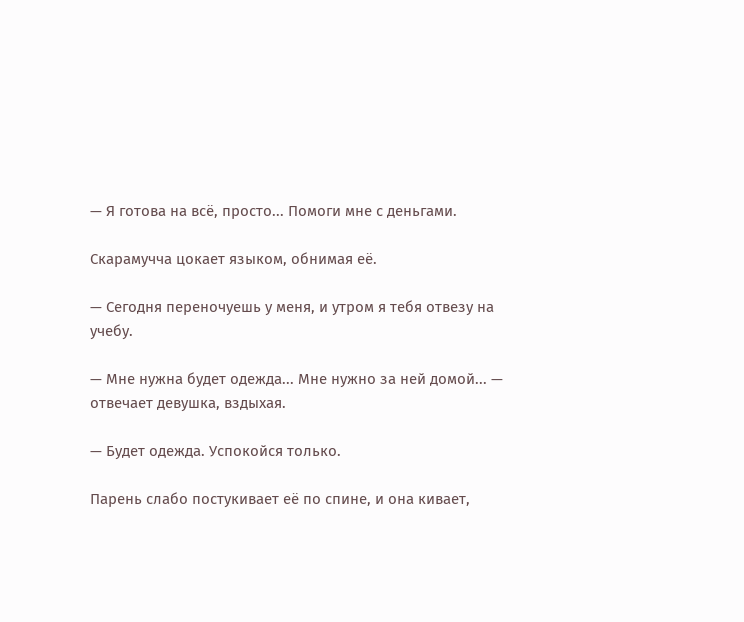— Я готова на всё, просто... Помоги мне с деньгами.

Скарамучча цокает языком, обнимая её.

— Сегодня переночуешь у меня, и утром я тебя отвезу на учебу.

— Мне нужна будет одежда... Мне нужно за ней домой... — отвечает девушка, вздыхая.

— Будет одежда. Успокойся только.

Парень слабо постукивает её по спине, и она кивает,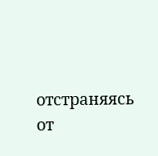отстраняясь от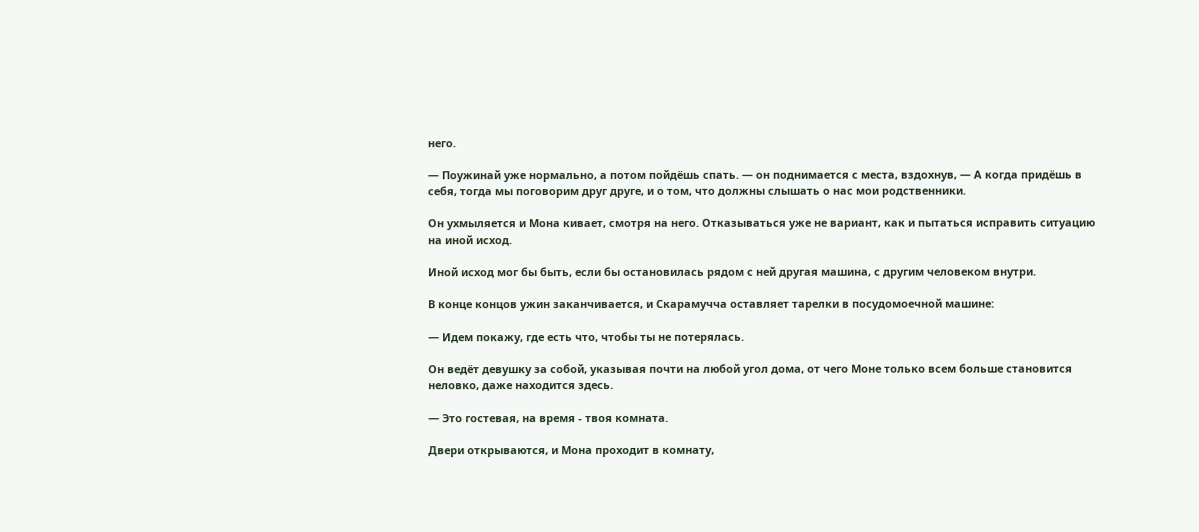него.

— Поужинай уже нормально, а потом пойдёшь спать. — он поднимается с места, вздохнув, — А когда придёшь в себя, тогда мы поговорим друг друге, и о том, что должны слышать о нас мои родственники.

Он ухмыляется и Мона кивает, смотря на него. Отказываться уже не вариант, как и пытаться исправить ситуацию на иной исход.

Иной исход мог бы быть, если бы остановилась рядом с ней другая машина, с другим человеком внутри.

В конце концов ужин заканчивается, и Скарамучча оставляет тарелки в посудомоечной машине:

— Идем покажу, где есть что, чтобы ты не потерялась.

Он ведёт девушку за собой, указывая почти на любой угол дома, от чего Моне только всем больше становится неловко, даже находится здесь.

— Это гостевая, на время - твоя комната.

Двери открываются, и Мона проходит в комнату,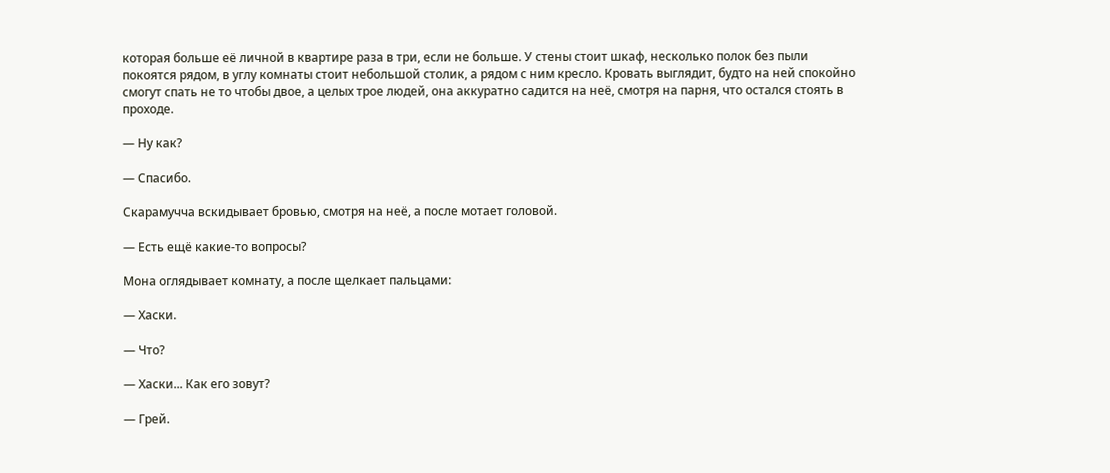которая больше её личной в квартире раза в три, если не больше. У стены стоит шкаф, несколько полок без пыли покоятся рядом, в углу комнаты стоит небольшой столик, а рядом с ним кресло. Кровать выглядит, будто на ней спокойно смогут спать не то чтобы двое, а целых трое людей, она аккуратно садится на неё, смотря на парня, что остался стоять в проходе.

— Ну как?

— Спасибо.

Скарамучча вскидывает бровью, смотря на неё, а после мотает головой.

— Есть ещё какие-то вопросы?

Мона оглядывает комнату, а после щелкает пальцами:

— Хаски.

— Что?

— Хаски... Как его зовут?

— Грей.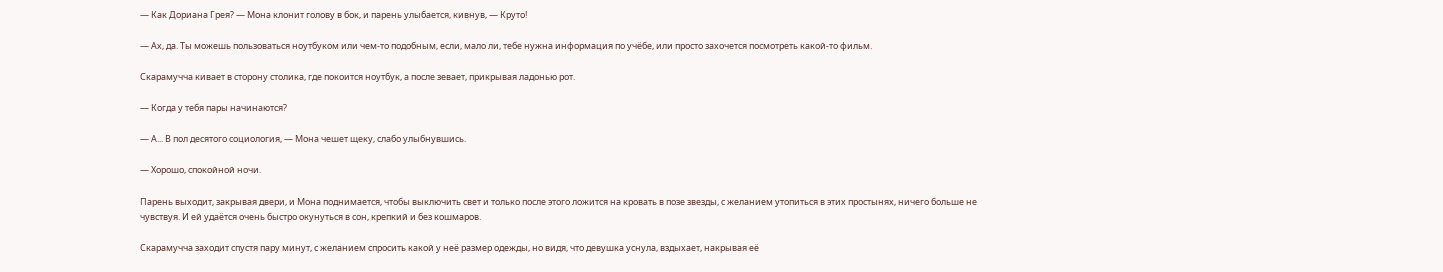— Как Дориана Грея? — Мона клонит голову в бок, и парень улыбается, кивнув, — Круто!

— Ах, да. Ты можешь пользоваться ноутбуком или чем-то подобным, если, мало ли, тебе нужна информация по учёбе, или просто захочется посмотреть какой-то фильм.

Скарамучча кивает в сторону столика, где покоится ноутбук, а после зевает, прикрывая ладонью рот.

— Когда у тебя пары начинаются?

— А... В пол десятого социология, — Мона чешет щеку, слабо улыбнувшись.

— Хорошо, спокойной ночи.

Парень выходит, закрывая двери, и Мона поднимается, чтобы выключить свет и только после этого ложится на кровать в позе звезды, с желанием утопиться в этих простынях, ничего больше не чувствуя. И ей удаётся очень быстро окунуться в сон, крепкий и без кошмаров.

Скарамучча заходит спустя пару минут, с желанием спросить какой у неё размер одежды, но видя, что девушка уснула, вздыхает, накрывая её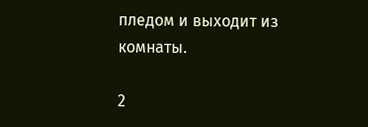пледом и выходит из комнаты.

2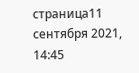страница11 сентября 2021, 14:45